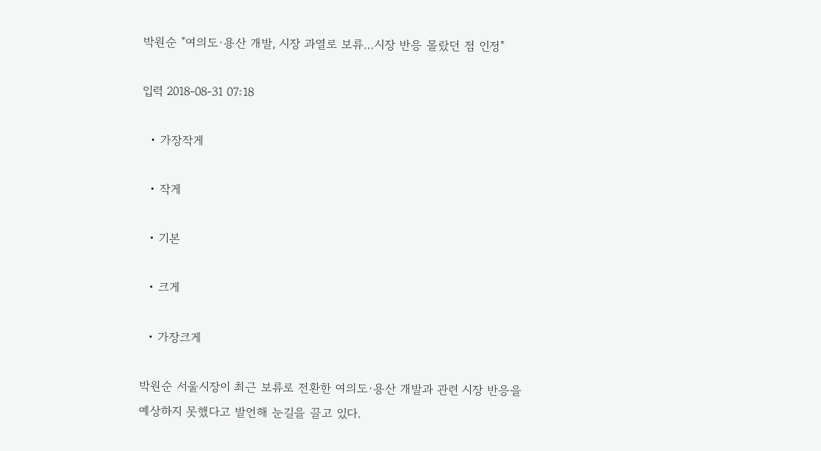박원순 "여의도·용산 개발, 시장 과열로 보류…시장 반응 몰랐던 점 인정"

입력 2018-08-31 07:18

  • 가장작게

  • 작게

  • 기본

  • 크게

  • 가장크게

박원순 서울시장이 최근 보류로 전환한 여의도·용산 개발과 관련 시장 반응을 예상하지 못했다고 발언해 눈길을 끌고 있다.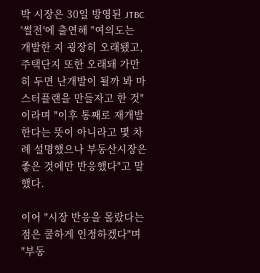박 시장은 30일 방영된 JTBC '썰전'에 출연해 "여의도는 개발한 지 굉장히 오래됐고, 주택단지 또한 오래돼 가만히 두면 난개발이 될까 봐 마스터플랜을 만들자고 한 것"이라며 "이후 통째로 재개발한다는 뜻이 아니라고 몇 차례 설명했으나 부동산시장은 좋은 것에만 반응했다"고 말했다.

이어 "시장 반응을 몰랐다는 점은 쿨하게 인정하겠다"며 "부동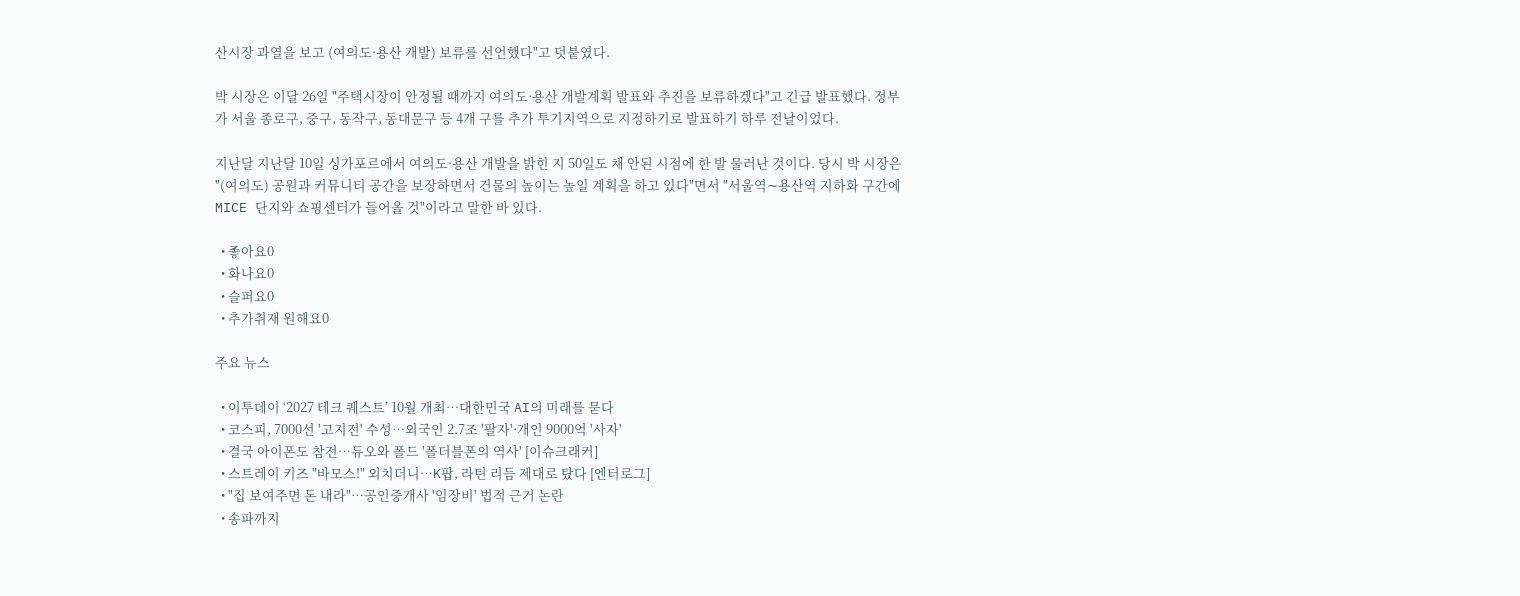산시장 과열을 보고 (여의도·용산 개발) 보류를 선언했다"고 덧붙였다.

박 시장은 이달 26일 "주택시장이 안정될 때까지 여의도·용산 개발계획 발표와 추진을 보류하겠다"고 긴급 발표했다. 정부가 서울 종로구, 중구, 동작구, 동대문구 등 4개 구를 추가 투기지역으로 지정하기로 발표하기 하루 전날이었다.

지난달 지난달 10일 싱가포르에서 여의도·용산 개발을 밝힌 지 50일도 채 안된 시점에 한 발 물러난 것이다. 당시 박 시장은 "(여의도) 공원과 커뮤니티 공간을 보장하면서 건물의 높이는 높일 계획을 하고 있다"면서 "서울역∼용산역 지하화 구간에 MICE 단지와 쇼핑센터가 들어올 것"이라고 말한 바 있다.

  • 좋아요0
  • 화나요0
  • 슬퍼요0
  • 추가취재 원해요0

주요 뉴스

  • 이투데이 ‘2027 테크 퀘스트’ 10월 개최⋯대한민국 AI의 미래를 묻다
  • 코스피, 7000선 '고지전' 수성…외국인 2.7조 '팔자'·개인 9000억 '사자'
  • 결국 아이폰도 참전…듀오와 폴드 '폴더블폰의 역사' [이슈크래커]
  • 스트레이 키즈 "바모스!" 외치더니⋯K팝, 라틴 리듬 제대로 탔다 [엔터로그]
  • "집 보여주면 돈 내라"⋯공인중개사 '임장비' 법적 근거 논란
  • 송파까지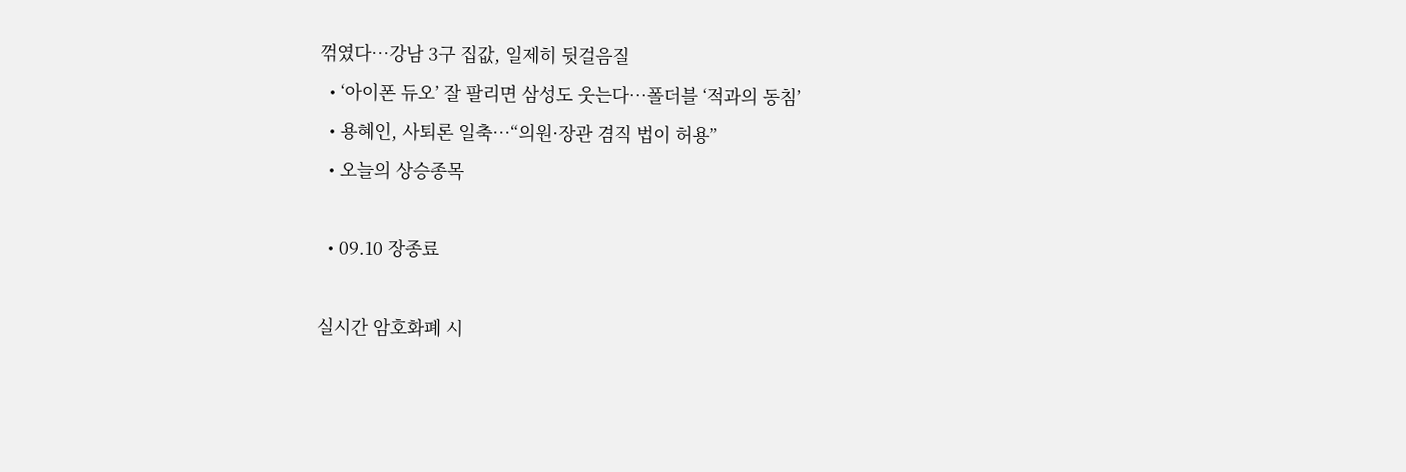꺾였다…강남 3구 집값, 일제히 뒷걸음질
  • ‘아이폰 듀오’ 잘 팔리면 삼성도 웃는다⋯폴더블 ‘적과의 동침’
  • 용혜인, 사퇴론 일축…“의원·장관 겸직 법이 허용”
  • 오늘의 상승종목

  • 09.10 장종료

실시간 암호화폐 시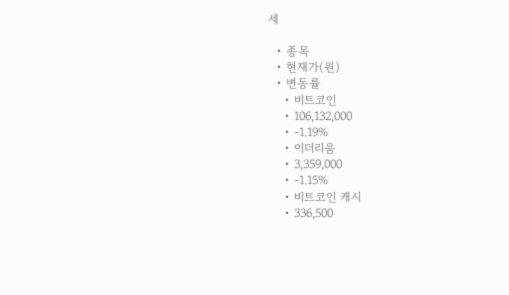세

  • 종목
  • 현재가(원)
  • 변동률
    • 비트코인
    • 106,132,000
    • -1.19%
    • 이더리움
    • 3,359,000
    • -1.15%
    • 비트코인 캐시
    • 336,500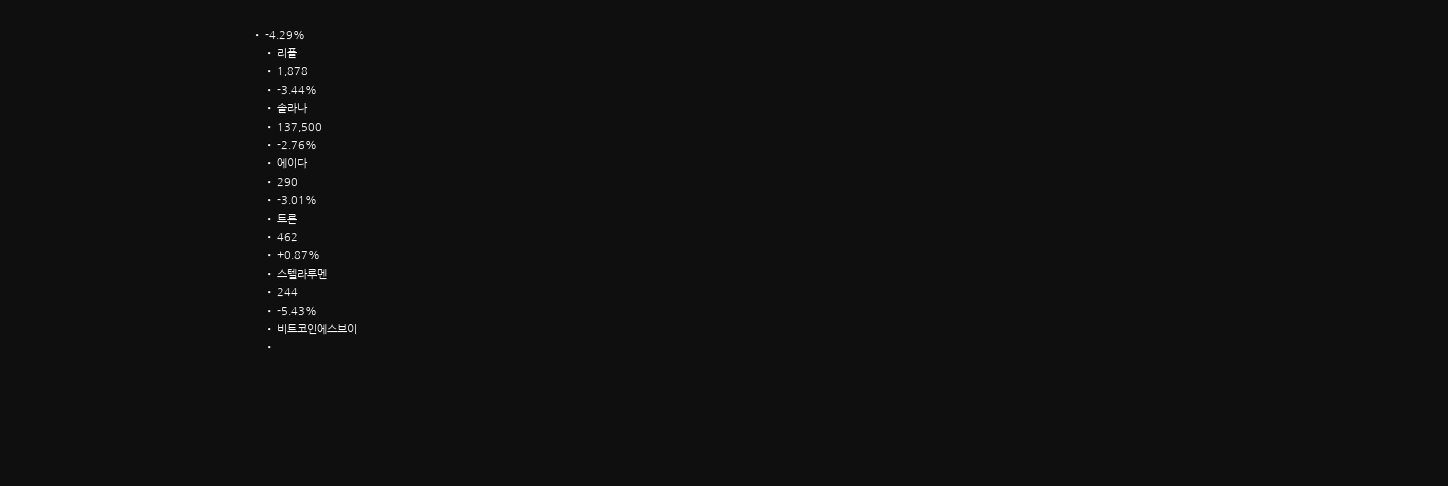• -4.29%
    • 리플
    • 1,878
    • -3.44%
    • 솔라나
    • 137,500
    • -2.76%
    • 에이다
    • 290
    • -3.01%
    • 트론
    • 462
    • +0.87%
    • 스텔라루멘
    • 244
    • -5.43%
    • 비트코인에스브이
    •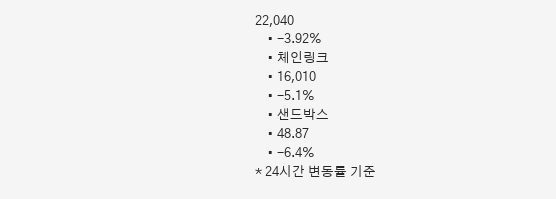22,040
    • -3.92%
    • 체인링크
    • 16,010
    • -5.1%
    • 샌드박스
    • 48.87
    • -6.4%
* 24시간 변동률 기준